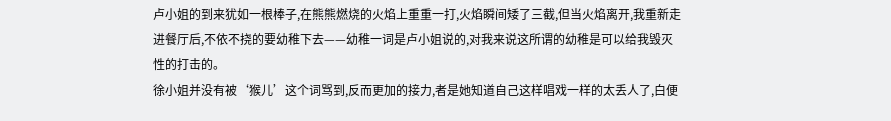卢小姐的到来犹如一根棒子,在熊熊燃烧的火焰上重重一打,火焰瞬间矮了三截,但当火焰离开,我重新走进餐厅后,不依不挠的要幼稚下去——幼稚一词是卢小姐说的,对我来说这所谓的幼稚是可以给我毁灭性的打击的。
徐小姐并没有被‘猴儿’这个词骂到,反而更加的接力,者是她知道自己这样唱戏一样的太丢人了,白便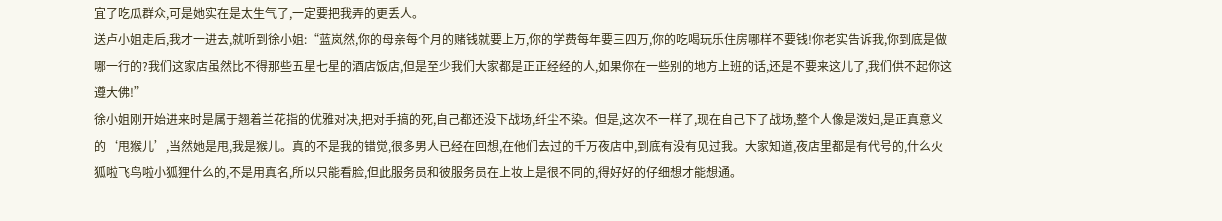宜了吃瓜群众,可是她实在是太生气了,一定要把我弄的更丢人。
送卢小姐走后,我才一进去,就听到徐小姐:“蓝岚然,你的母亲每个月的赌钱就要上万,你的学费每年要三四万,你的吃喝玩乐住房哪样不要钱!你老实告诉我,你到底是做哪一行的?我们这家店虽然比不得那些五星七星的酒店饭店,但是至少我们大家都是正正经经的人,如果你在一些别的地方上班的话,还是不要来这儿了,我们供不起你这遵大佛!”
徐小姐刚开始进来时是属于翘着兰花指的优雅对决,把对手搞的死,自己都还没下战场,纤尘不染。但是,这次不一样了,现在自己下了战场,整个人像是泼妇,是正真意义的‘甩猴儿’,当然她是甩,我是猴儿。真的不是我的错觉,很多男人已经在回想,在他们去过的千万夜店中,到底有没有见过我。大家知道,夜店里都是有代号的,什么火狐啦飞鸟啦小狐狸什么的,不是用真名,所以只能看脸,但此服务员和彼服务员在上妆上是很不同的,得好好的仔细想才能想通。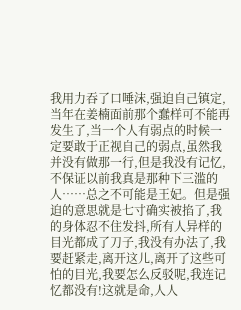我用力吞了口唾沫,强迫自己镇定,当年在姜楠面前那个蠢样可不能再发生了,当一个人有弱点的时候一定要敢于正视自己的弱点,虽然我并没有做那一行,但是我没有记忆,不保证以前我真是那种下三滥的人……总之不可能是王妃。但是强迫的意思就是七寸确实被掐了,我的身体忍不住发抖,所有人异样的目光都成了刀子,我没有办法了,我要赶紧走,离开这儿,离开了这些可怕的目光,我要怎么反驳呢,我连记忆都没有!这就是命,人人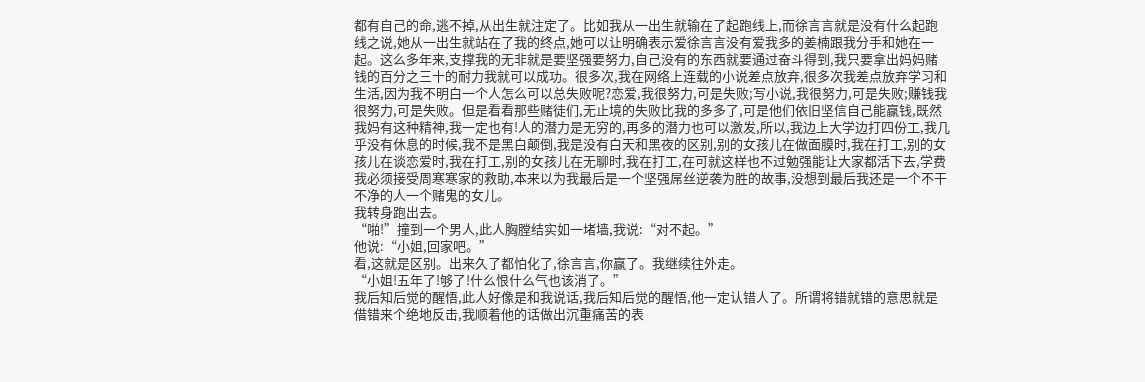都有自己的命,逃不掉,从出生就注定了。比如我从一出生就输在了起跑线上,而徐言言就是没有什么起跑线之说,她从一出生就站在了我的终点,她可以让明确表示爱徐言言没有爱我多的姜楠跟我分手和她在一起。这么多年来,支撑我的无非就是要坚强要努力,自己没有的东西就要通过奋斗得到,我只要拿出妈妈赌钱的百分之三十的耐力我就可以成功。很多次,我在网络上连载的小说差点放弃,很多次我差点放弃学习和生活,因为我不明白一个人怎么可以总失败呢?恋爱,我很努力,可是失败;写小说,我很努力,可是失败;赚钱我很努力,可是失败。但是看看那些赌徒们,无止境的失败比我的多多了,可是他们依旧坚信自己能赢钱,既然我妈有这种精神,我一定也有!人的潜力是无穷的,再多的潜力也可以激发,所以,我边上大学边打四份工,我几乎没有休息的时候,我不是黑白颠倒,我是没有白天和黑夜的区别,别的女孩儿在做面膜时,我在打工,别的女孩儿在谈恋爱时,我在打工,别的女孩儿在无聊时,我在打工,在可就这样也不过勉强能让大家都活下去,学费我必须接受周寒寒家的救助,本来以为我最后是一个坚强屌丝逆袭为胜的故事,没想到最后我还是一个不干不净的人一个赌鬼的女儿。
我转身跑出去。
“啪!”撞到一个男人,此人胸膛结实如一堵墙,我说:“对不起。”
他说:“小姐,回家吧。”
看,这就是区别。出来久了都怕化了,徐言言,你赢了。我继续往外走。
“小姐!五年了!够了!什么恨什么气也该消了。”
我后知后觉的醒悟,此人好像是和我说话,我后知后觉的醒悟,他一定认错人了。所谓将错就错的意思就是借错来个绝地反击,我顺着他的话做出沉重痛苦的表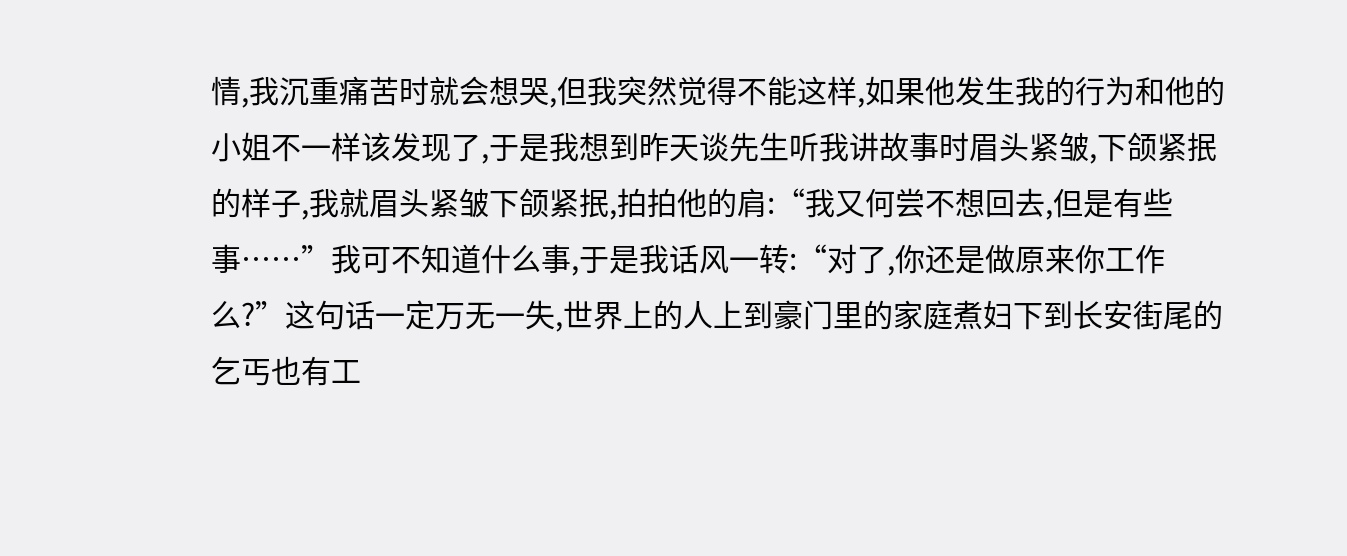情,我沉重痛苦时就会想哭,但我突然觉得不能这样,如果他发生我的行为和他的小姐不一样该发现了,于是我想到昨天谈先生听我讲故事时眉头紧皱,下颌紧抿的样子,我就眉头紧皱下颌紧抿,拍拍他的肩:“我又何尝不想回去,但是有些事……”我可不知道什么事,于是我话风一转:“对了,你还是做原来你工作么?”这句话一定万无一失,世界上的人上到豪门里的家庭煮妇下到长安街尾的乞丐也有工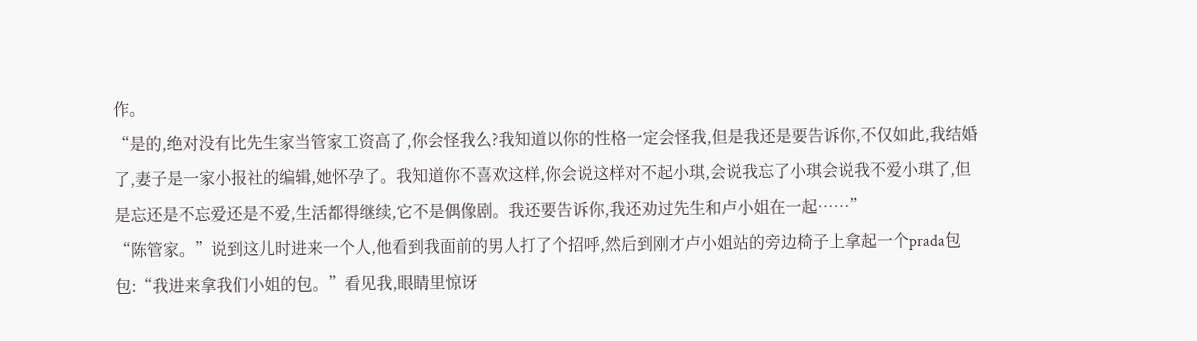作。
“是的,绝对没有比先生家当管家工资高了,你会怪我么?我知道以你的性格一定会怪我,但是我还是要告诉你,不仅如此,我结婚了,妻子是一家小报社的编辑,她怀孕了。我知道你不喜欢这样,你会说这样对不起小琪,会说我忘了小琪会说我不爱小琪了,但是忘还是不忘爱还是不爱,生活都得继续,它不是偶像剧。我还要告诉你,我还劝过先生和卢小姐在一起……”
“陈管家。”说到这儿时进来一个人,他看到我面前的男人打了个招呼,然后到刚才卢小姐站的旁边椅子上拿起一个prada包包:“我进来拿我们小姐的包。”看见我,眼睛里惊讶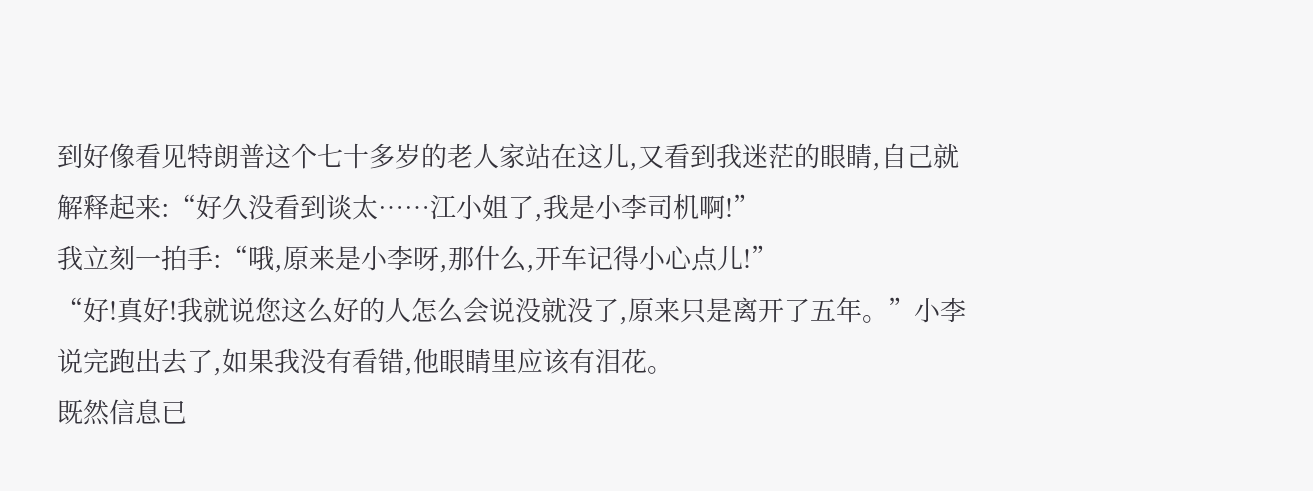到好像看见特朗普这个七十多岁的老人家站在这儿,又看到我迷茫的眼睛,自己就解释起来:“好久没看到谈太……江小姐了,我是小李司机啊!”
我立刻一拍手:“哦,原来是小李呀,那什么,开车记得小心点儿!”
“好!真好!我就说您这么好的人怎么会说没就没了,原来只是离开了五年。”小李说完跑出去了,如果我没有看错,他眼睛里应该有泪花。
既然信息已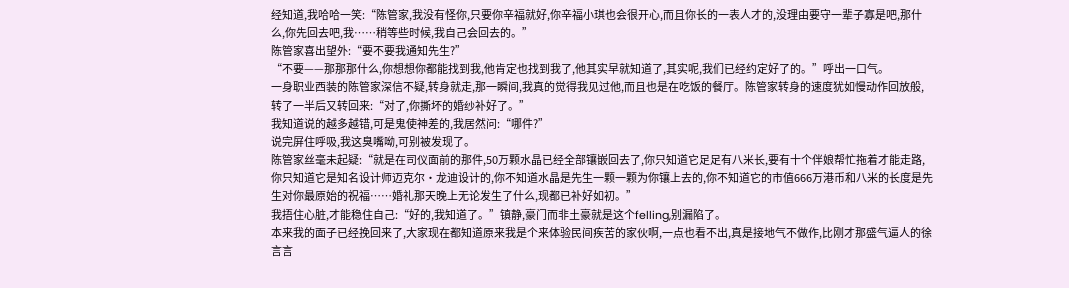经知道,我哈哈一笑:“陈管家,我没有怪你,只要你辛福就好,你辛福小琪也会很开心,而且你长的一表人才的,没理由要守一辈子寡是吧,那什么,你先回去吧,我……稍等些时候,我自己会回去的。”
陈管家喜出望外:“要不要我通知先生?”
“不要——那那那什么,你想想你都能找到我,他肯定也找到我了,他其实早就知道了,其实呢,我们已经约定好了的。”呼出一口气。
一身职业西装的陈管家深信不疑,转身就走,那一瞬间,我真的觉得我见过他,而且也是在吃饭的餐厅。陈管家转身的速度犹如慢动作回放般,转了一半后又转回来:“对了,你撕坏的婚纱补好了。”
我知道说的越多越错,可是鬼使神差的,我居然问:“哪件?”
说完屏住呼吸,我这臭嘴呦,可别被发现了。
陈管家丝毫未起疑:“就是在司仪面前的那件,50万颗水晶已经全部镶嵌回去了,你只知道它足足有八米长,要有十个伴娘帮忙拖着才能走路,你只知道它是知名设计师迈克尔·龙迪设计的,你不知道水晶是先生一颗一颗为你镶上去的,你不知道它的市值666万港币和八米的长度是先生对你最原始的祝福……婚礼那天晚上无论发生了什么,现都已补好如初。”
我捂住心脏,才能稳住自己:“好的,我知道了。”镇静,豪门而非土豪就是这个felling,别漏陷了。
本来我的面子已经挽回来了,大家现在都知道原来我是个来体验民间疾苦的家伙啊,一点也看不出,真是接地气不做作,比刚才那盛气逼人的徐言言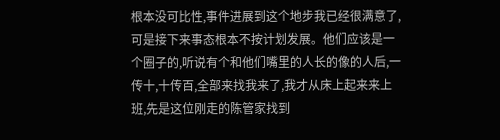根本没可比性,事件进展到这个地步我已经很满意了,可是接下来事态根本不按计划发展。他们应该是一个圈子的,听说有个和他们嘴里的人长的像的人后,一传十,十传百,全部来找我来了,我才从床上起来来上班,先是这位刚走的陈管家找到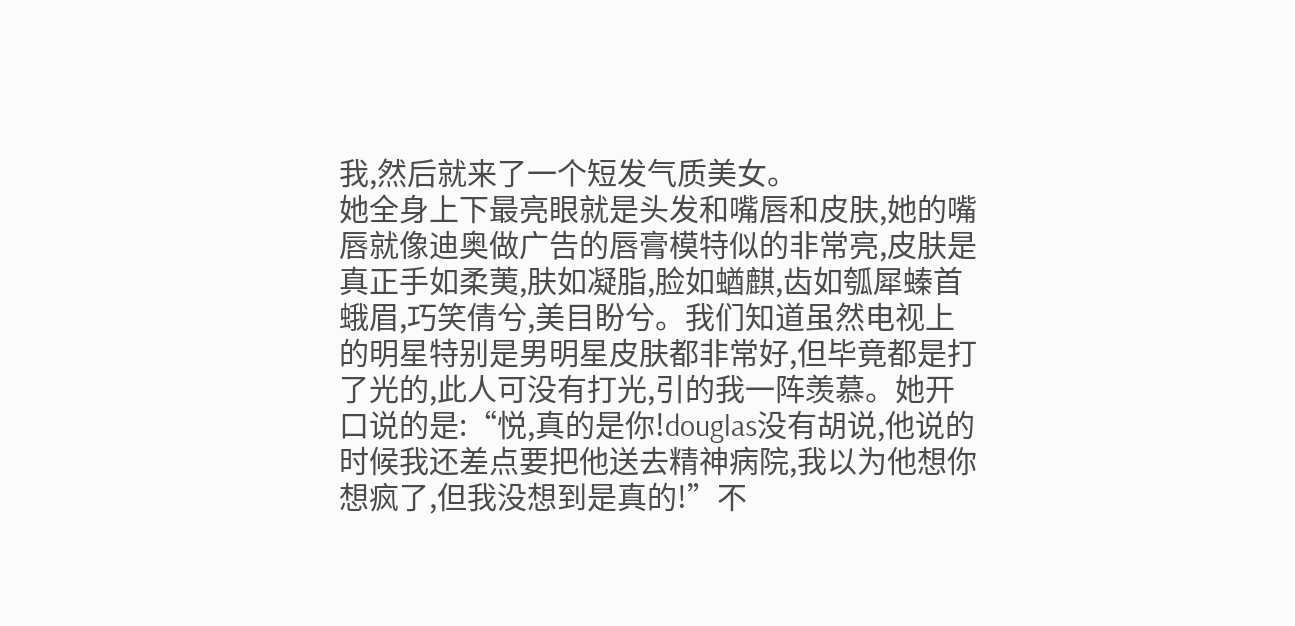我,然后就来了一个短发气质美女。
她全身上下最亮眼就是头发和嘴唇和皮肤,她的嘴唇就像迪奥做广告的唇膏模特似的非常亮,皮肤是真正手如柔荑,肤如凝脂,脸如蝤麒,齿如瓠犀螓首蛾眉,巧笑倩兮,美目盼兮。我们知道虽然电视上的明星特别是男明星皮肤都非常好,但毕竟都是打了光的,此人可没有打光,引的我一阵羡慕。她开口说的是:“悦,真的是你!douglas没有胡说,他说的时候我还差点要把他送去精神病院,我以为他想你想疯了,但我没想到是真的!”不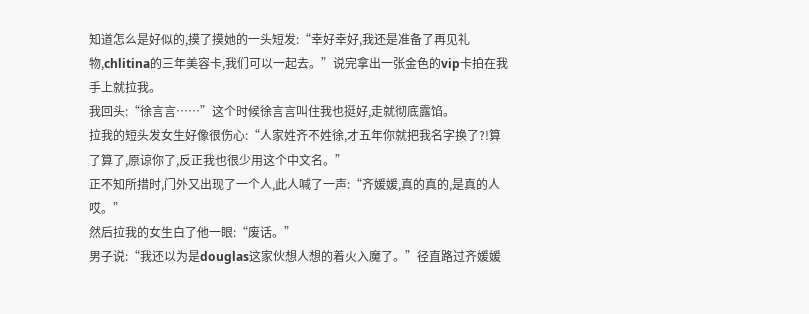知道怎么是好似的,摸了摸她的一头短发:“幸好幸好,我还是准备了再见礼物,chlitina的三年美容卡,我们可以一起去。”说完拿出一张金色的vip卡拍在我手上就拉我。
我回头:“徐言言……”这个时候徐言言叫住我也挺好,走就彻底露馅。
拉我的短头发女生好像很伤心:“人家姓齐不姓徐,才五年你就把我名字换了?!算了算了,原谅你了,反正我也很少用这个中文名。”
正不知所措时,门外又出现了一个人,此人喊了一声:“齐媛媛,真的真的,是真的人哎。”
然后拉我的女生白了他一眼:“废话。”
男子说:“我还以为是douglas这家伙想人想的着火入魔了。”径直路过齐媛媛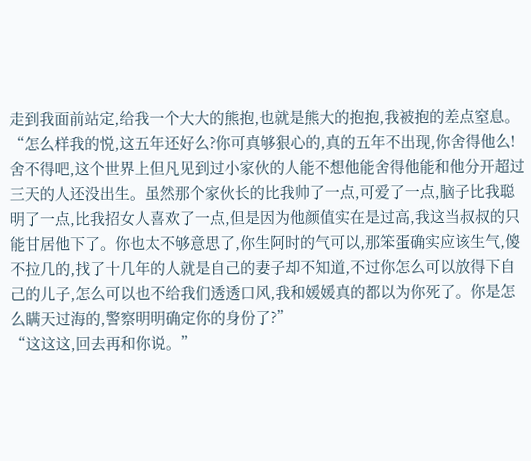走到我面前站定,给我一个大大的熊抱,也就是熊大的抱抱,我被抱的差点窒息。
“怎么样我的悦,这五年还好么?你可真够狠心的,真的五年不出现,你舍得他么!舍不得吧,这个世界上但凡见到过小家伙的人能不想他能舍得他能和他分开超过三天的人还没出生。虽然那个家伙长的比我帅了一点,可爱了一点,脑子比我聪明了一点,比我招女人喜欢了一点,但是因为他颜值实在是过高,我这当叔叔的只能甘居他下了。你也太不够意思了,你生阿时的气可以,那笨蛋确实应该生气,傻不拉几的,找了十几年的人就是自己的妻子却不知道,不过你怎么可以放得下自己的儿子,怎么可以也不给我们透透口风,我和媛媛真的都以为你死了。你是怎么瞒天过海的,警察明明确定你的身份了?”
“这这这,回去再和你说。”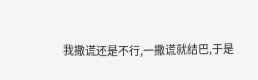我撒谎还是不行,一撒谎就结巴,于是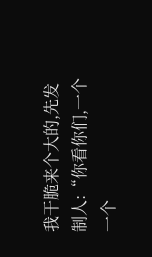我干脆来个大的,先发制人:“你看你们,一个一个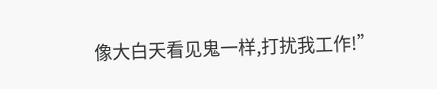像大白天看见鬼一样,打扰我工作!”